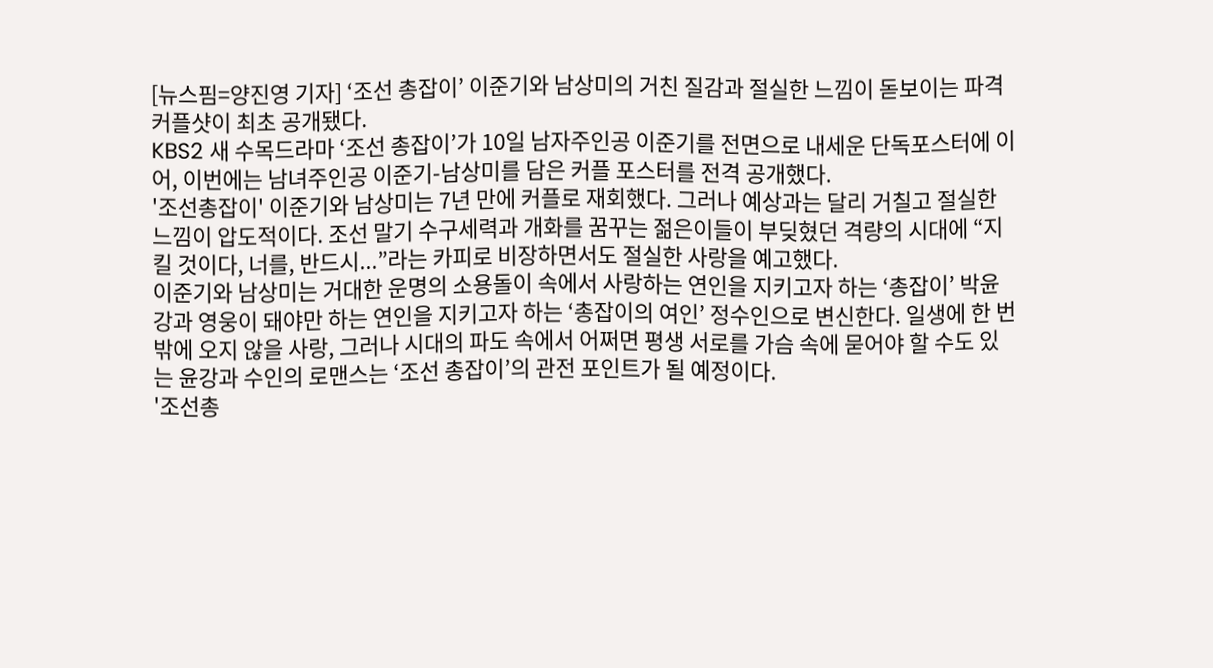[뉴스핌=양진영 기자] ‘조선 총잡이’ 이준기와 남상미의 거친 질감과 절실한 느낌이 돋보이는 파격 커플샷이 최초 공개됐다.
KBS2 새 수목드라마 ‘조선 총잡이’가 10일 남자주인공 이준기를 전면으로 내세운 단독포스터에 이어, 이번에는 남녀주인공 이준기-남상미를 담은 커플 포스터를 전격 공개했다.
'조선총잡이' 이준기와 남상미는 7년 만에 커플로 재회했다. 그러나 예상과는 달리 거칠고 절실한 느낌이 압도적이다. 조선 말기 수구세력과 개화를 꿈꾸는 젊은이들이 부딪혔던 격량의 시대에 “지킬 것이다, 너를, 반드시...”라는 카피로 비장하면서도 절실한 사랑을 예고했다.
이준기와 남상미는 거대한 운명의 소용돌이 속에서 사랑하는 연인을 지키고자 하는 ‘총잡이’ 박윤강과 영웅이 돼야만 하는 연인을 지키고자 하는 ‘총잡이의 여인’ 정수인으로 변신한다. 일생에 한 번 밖에 오지 않을 사랑, 그러나 시대의 파도 속에서 어쩌면 평생 서로를 가슴 속에 묻어야 할 수도 있는 윤강과 수인의 로맨스는 ‘조선 총잡이’의 관전 포인트가 될 예정이다.
'조선총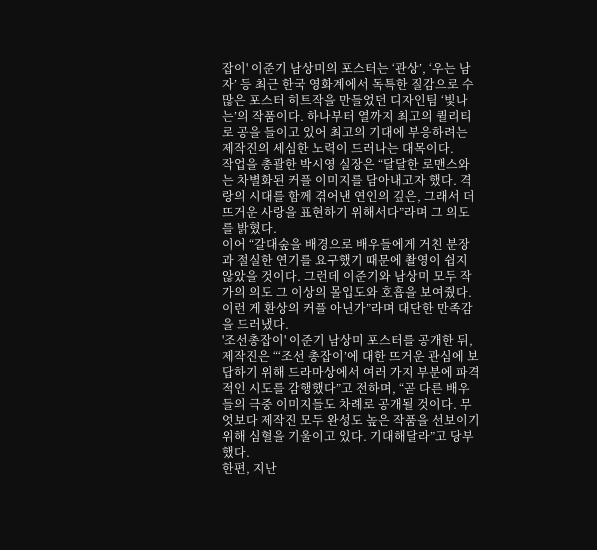잡이' 이준기 남상미의 포스터는 ‘관상’, ‘우는 남자’ 등 최근 한국 영화계에서 독특한 질감으로 수많은 포스터 히트작을 만들었던 디자인팀 ‘빛나는’의 작품이다. 하나부터 열까지 최고의 퀼리티로 공을 들이고 있어 최고의 기대에 부응하려는 제작진의 세심한 노력이 드러나는 대목이다.
작업을 총괄한 박시영 실장은 “달달한 로맨스와는 차별화된 커플 이미지를 담아내고자 했다. 격랑의 시대를 함께 겪어낸 연인의 깊은, 그래서 더 뜨거운 사랑을 표현하기 위해서다”라며 그 의도를 밝혔다.
이어 “갈대숲을 배경으로 배우들에게 거친 분장과 절실한 연기를 요구했기 때문에 촬영이 쉽지 않았을 것이다. 그런데 이준기와 남상미 모두 작가의 의도 그 이상의 몰입도와 호흡을 보여줬다. 이런 게 환상의 커플 아닌가”라며 대단한 만족감을 드러냈다.
'조선총잡이' 이준기 남상미 포스터를 공개한 뒤, 제작진은 “‘조선 총잡이’에 대한 뜨거운 관심에 보답하기 위해 드라마상에서 여러 가지 부분에 파격적인 시도를 감행했다”고 전하며, “곧 다른 배우들의 극중 이미지들도 차례로 공개될 것이다. 무엇보다 제작진 모두 완성도 높은 작품을 선보이기 위해 심혈을 기울이고 있다. 기대해달라”고 당부했다.
한편, 지난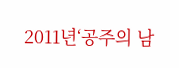2011년‘공주의 남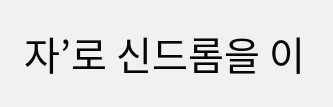자’로 신드롬을 이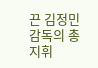끈 김정민 감독의 총 지휘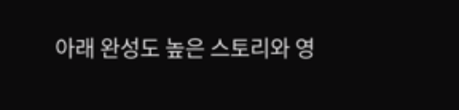아래 완성도 높은 스토리와 영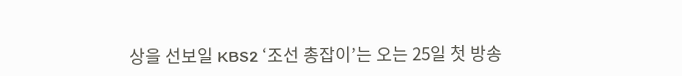상을 선보일 KBS2 ‘조선 총잡이’는 오는 25일 첫 방송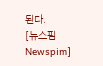된다.
[뉴스핌 Newspim]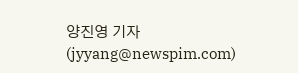양진영 기자 (jyyang@newspim.com)